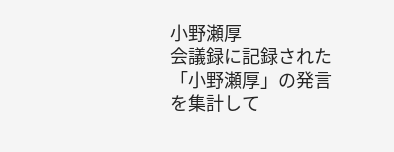小野瀬厚
会議録に記録された「小野瀬厚」の発言を集計して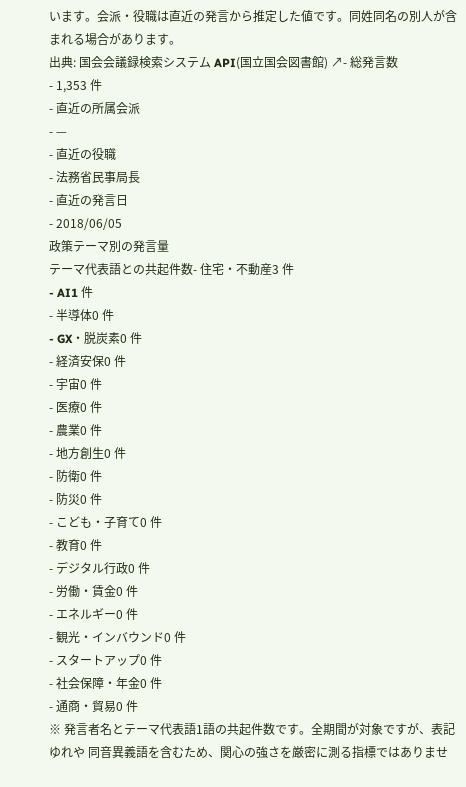います。会派・役職は直近の発言から推定した値です。同姓同名の別人が含まれる場合があります。
出典: 国会会議録検索システム API(国立国会図書館) ↗- 総発言数
- 1,353 件
- 直近の所属会派
- —
- 直近の役職
- 法務省民事局長
- 直近の発言日
- 2018/06/05
政策テーマ別の発言量
テーマ代表語との共起件数- 住宅・不動産3 件
- AI1 件
- 半導体0 件
- GX・脱炭素0 件
- 経済安保0 件
- 宇宙0 件
- 医療0 件
- 農業0 件
- 地方創生0 件
- 防衛0 件
- 防災0 件
- こども・子育て0 件
- 教育0 件
- デジタル行政0 件
- 労働・賃金0 件
- エネルギー0 件
- 観光・インバウンド0 件
- スタートアップ0 件
- 社会保障・年金0 件
- 通商・貿易0 件
※ 発言者名とテーマ代表語1語の共起件数です。全期間が対象ですが、表記ゆれや 同音異義語を含むため、関心の強さを厳密に測る指標ではありませ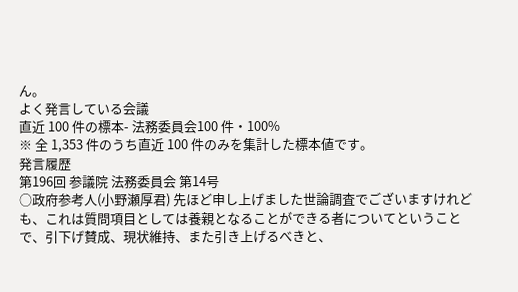ん。
よく発言している会議
直近 100 件の標本- 法務委員会100 件・100%
※ 全 1,353 件のうち直近 100 件のみを集計した標本値です。
発言履歴
第196回 参議院 法務委員会 第14号
○政府参考人(小野瀬厚君) 先ほど申し上げました世論調査でございますけれども、これは質問項目としては養親となることができる者についてということで、引下げ賛成、現状維持、また引き上げるべきと、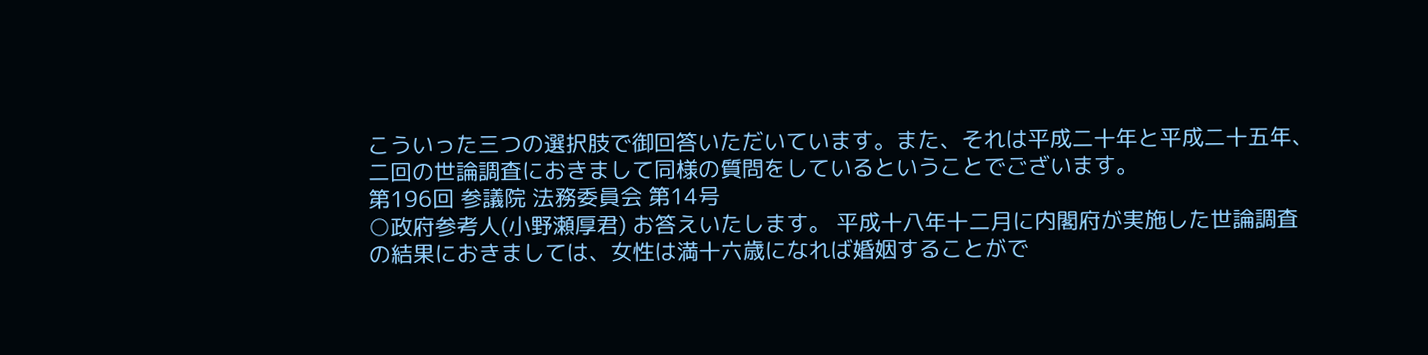こういった三つの選択肢で御回答いただいています。また、それは平成二十年と平成二十五年、二回の世論調査におきまして同様の質問をしているということでございます。
第196回 参議院 法務委員会 第14号
○政府参考人(小野瀬厚君) お答えいたします。 平成十八年十二月に内閣府が実施した世論調査の結果におきましては、女性は満十六歳になれば婚姻することがで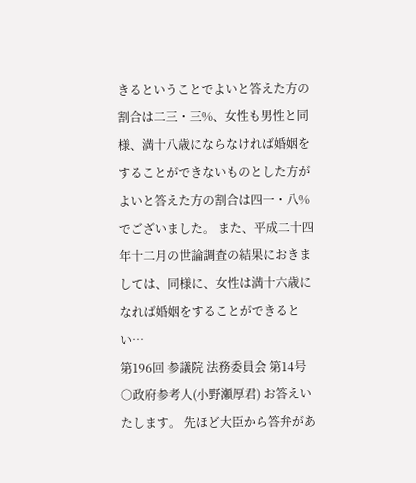きるということでよいと答えた方の割合は二三・三%、女性も男性と同様、満十八歳にならなければ婚姻をすることができないものとした方がよいと答えた方の割合は四一・八%でございました。 また、平成二十四年十二月の世論調査の結果におきましては、同様に、女性は満十六歳になれば婚姻をすることができるとい…
第196回 参議院 法務委員会 第14号
○政府参考人(小野瀬厚君) お答えいたします。 先ほど大臣から答弁があ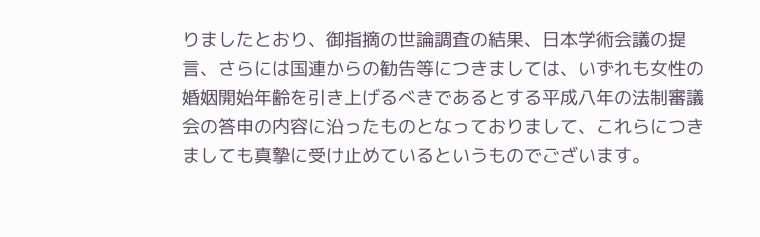りましたとおり、御指摘の世論調査の結果、日本学術会議の提言、さらには国連からの勧告等につきましては、いずれも女性の婚姻開始年齢を引き上げるべきであるとする平成八年の法制審議会の答申の内容に沿ったものとなっておりまして、これらにつきましても真摯に受け止めているというものでございます。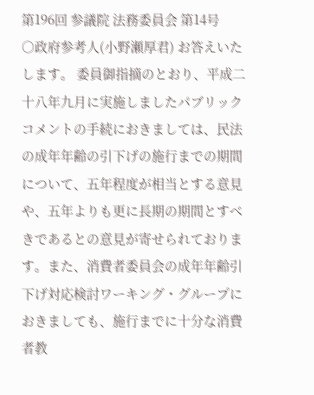第196回 参議院 法務委員会 第14号
○政府参考人(小野瀬厚君) お答えいたします。 委員御指摘のとおり、平成二十八年九月に実施しましたパブリックコメントの手続におきましては、民法の成年年齢の引下げの施行までの期間について、五年程度が相当とする意見や、五年よりも更に長期の期間とすべきであるとの意見が寄せられております。また、消費者委員会の成年年齢引下げ対応検討ワーキング・グループにおきましても、施行までに十分な消費者教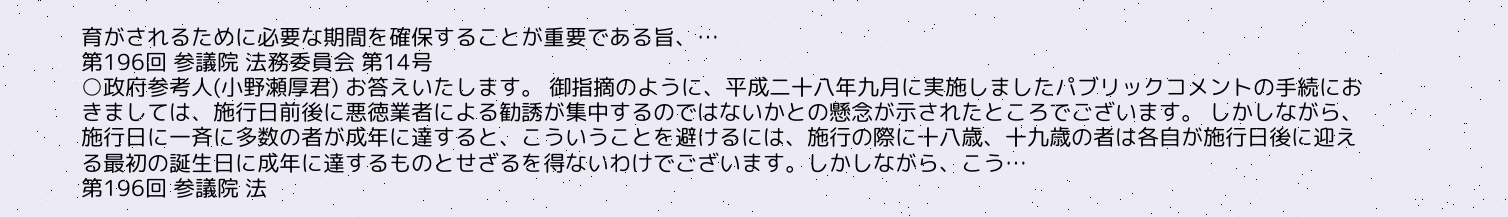育がされるために必要な期間を確保することが重要である旨、…
第196回 参議院 法務委員会 第14号
○政府参考人(小野瀬厚君) お答えいたします。 御指摘のように、平成二十八年九月に実施しましたパブリックコメントの手続におきましては、施行日前後に悪徳業者による勧誘が集中するのではないかとの懸念が示されたところでございます。 しかしながら、施行日に一斉に多数の者が成年に達すると、こういうことを避けるには、施行の際に十八歳、十九歳の者は各自が施行日後に迎える最初の誕生日に成年に達するものとせざるを得ないわけでございます。しかしながら、こう…
第196回 参議院 法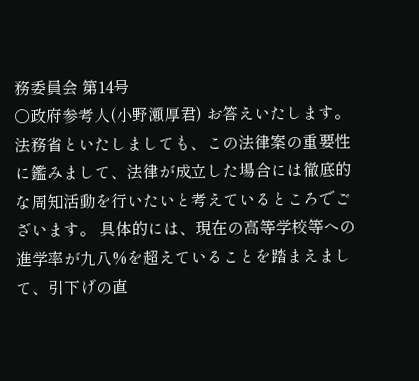務委員会 第14号
○政府参考人(小野瀬厚君) お答えいたします。 法務省といたしましても、この法律案の重要性に鑑みまして、法律が成立した場合には徹底的な周知活動を行いたいと考えているところでございます。 具体的には、現在の高等学校等への進学率が九八%を超えていることを踏まえまして、引下げの直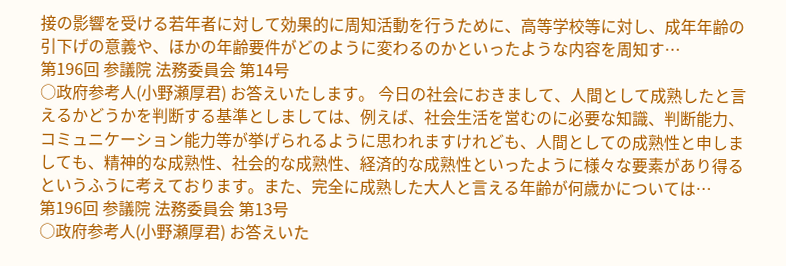接の影響を受ける若年者に対して効果的に周知活動を行うために、高等学校等に対し、成年年齢の引下げの意義や、ほかの年齢要件がどのように変わるのかといったような内容を周知す…
第196回 参議院 法務委員会 第14号
○政府参考人(小野瀬厚君) お答えいたします。 今日の社会におきまして、人間として成熟したと言えるかどうかを判断する基準としましては、例えば、社会生活を営むのに必要な知識、判断能力、コミュニケーション能力等が挙げられるように思われますけれども、人間としての成熟性と申しましても、精神的な成熟性、社会的な成熟性、経済的な成熟性といったように様々な要素があり得るというふうに考えております。また、完全に成熟した大人と言える年齢が何歳かについては…
第196回 参議院 法務委員会 第13号
○政府参考人(小野瀬厚君) お答えいた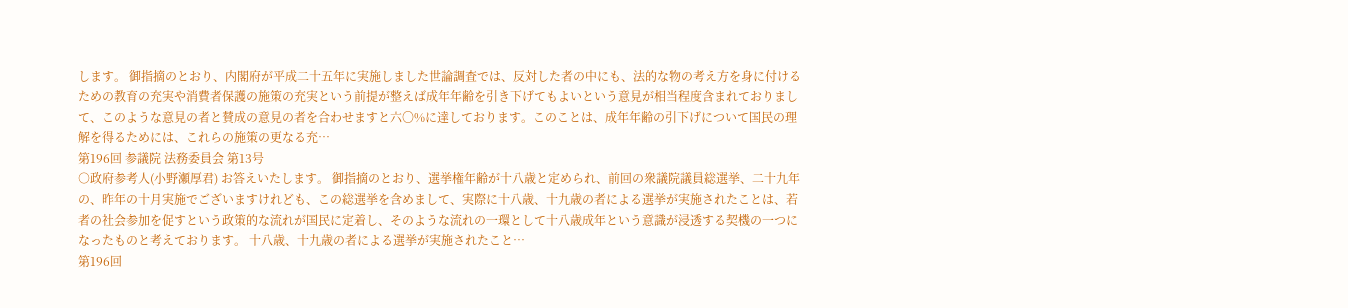します。 御指摘のとおり、内閣府が平成二十五年に実施しました世論調査では、反対した者の中にも、法的な物の考え方を身に付けるための教育の充実や消費者保護の施策の充実という前提が整えば成年年齢を引き下げてもよいという意見が相当程度含まれておりまして、このような意見の者と賛成の意見の者を合わせますと六〇%に達しております。このことは、成年年齢の引下げについて国民の理解を得るためには、これらの施策の更なる充…
第196回 参議院 法務委員会 第13号
○政府参考人(小野瀬厚君) お答えいたします。 御指摘のとおり、選挙権年齢が十八歳と定められ、前回の衆議院議員総選挙、二十九年の、昨年の十月実施でございますけれども、この総選挙を含めまして、実際に十八歳、十九歳の者による選挙が実施されたことは、若者の社会参加を促すという政策的な流れが国民に定着し、そのような流れの一環として十八歳成年という意識が浸透する契機の一つになったものと考えております。 十八歳、十九歳の者による選挙が実施されたこと…
第196回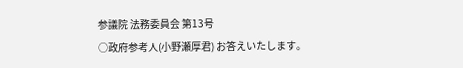参議院 法務委員会 第13号
○政府参考人(小野瀬厚君) お答えいたします。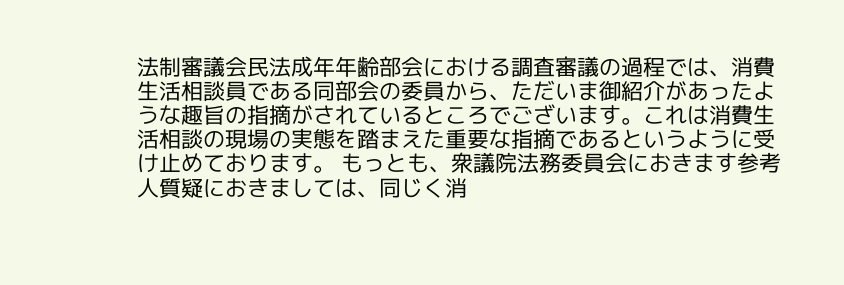法制審議会民法成年年齢部会における調査審議の過程では、消費生活相談員である同部会の委員から、ただいま御紹介があったような趣旨の指摘がされているところでございます。これは消費生活相談の現場の実態を踏まえた重要な指摘であるというように受け止めております。 もっとも、衆議院法務委員会におきます参考人質疑におきましては、同じく消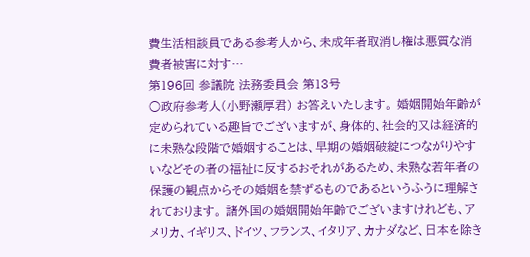費生活相談員である参考人から、未成年者取消し権は悪質な消費者被害に対す…
第196回 参議院 法務委員会 第13号
○政府参考人(小野瀬厚君) お答えいたします。 婚姻開始年齢が定められている趣旨でございますが、身体的、社会的又は経済的に未熟な段階で婚姻することは、早期の婚姻破綻につながりやすいなどその者の福祉に反するおそれがあるため、未熟な若年者の保護の観点からその婚姻を禁ずるものであるというふうに理解されております。 諸外国の婚姻開始年齢でございますけれども、アメリカ、イギリス、ドイツ、フランス、イタリア、カナダなど、日本を除き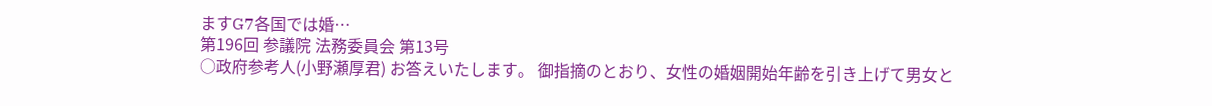ますG7各国では婚…
第196回 参議院 法務委員会 第13号
○政府参考人(小野瀬厚君) お答えいたします。 御指摘のとおり、女性の婚姻開始年齢を引き上げて男女と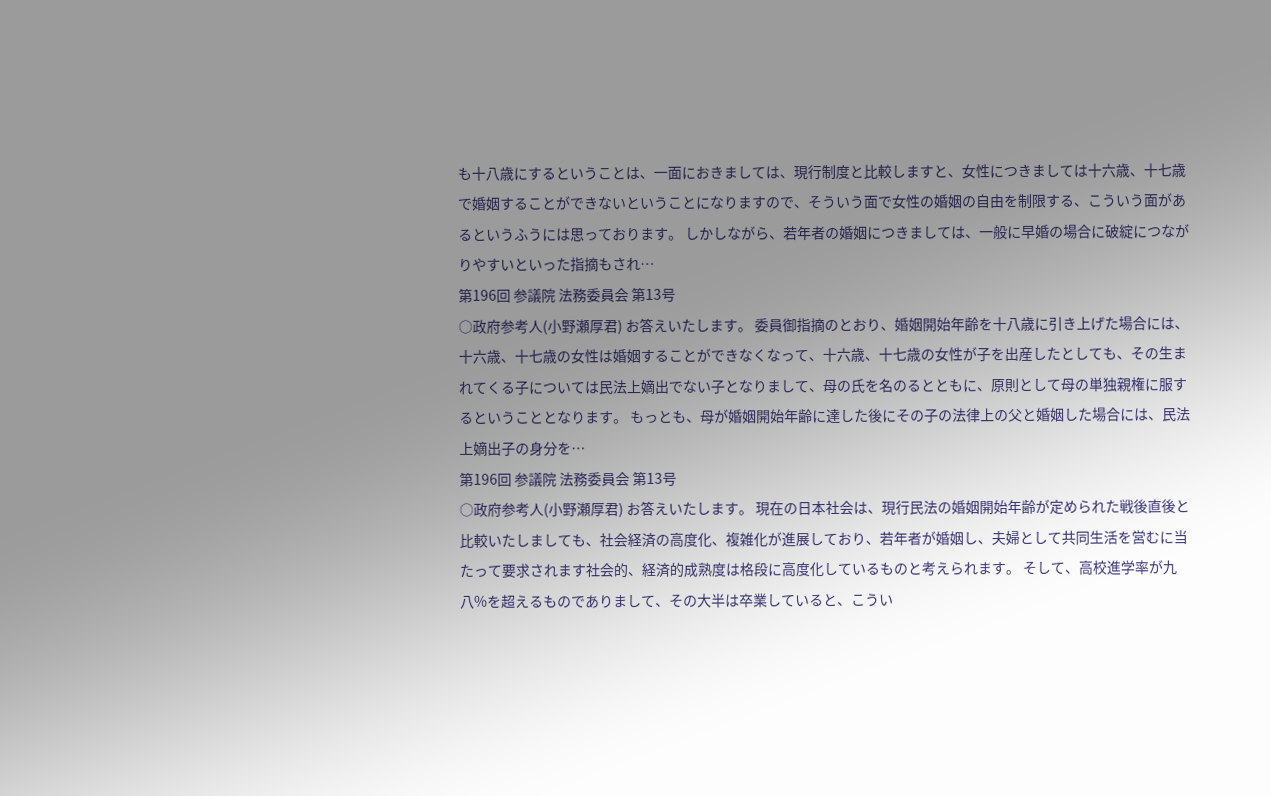も十八歳にするということは、一面におきましては、現行制度と比較しますと、女性につきましては十六歳、十七歳で婚姻することができないということになりますので、そういう面で女性の婚姻の自由を制限する、こういう面があるというふうには思っております。 しかしながら、若年者の婚姻につきましては、一般に早婚の場合に破綻につながりやすいといった指摘もされ…
第196回 参議院 法務委員会 第13号
○政府参考人(小野瀬厚君) お答えいたします。 委員御指摘のとおり、婚姻開始年齢を十八歳に引き上げた場合には、十六歳、十七歳の女性は婚姻することができなくなって、十六歳、十七歳の女性が子を出産したとしても、その生まれてくる子については民法上嫡出でない子となりまして、母の氏を名のるとともに、原則として母の単独親権に服するということとなります。 もっとも、母が婚姻開始年齢に達した後にその子の法律上の父と婚姻した場合には、民法上嫡出子の身分を…
第196回 参議院 法務委員会 第13号
○政府参考人(小野瀬厚君) お答えいたします。 現在の日本社会は、現行民法の婚姻開始年齢が定められた戦後直後と比較いたしましても、社会経済の高度化、複雑化が進展しており、若年者が婚姻し、夫婦として共同生活を営むに当たって要求されます社会的、経済的成熟度は格段に高度化しているものと考えられます。 そして、高校進学率が九八%を超えるものでありまして、その大半は卒業していると、こうい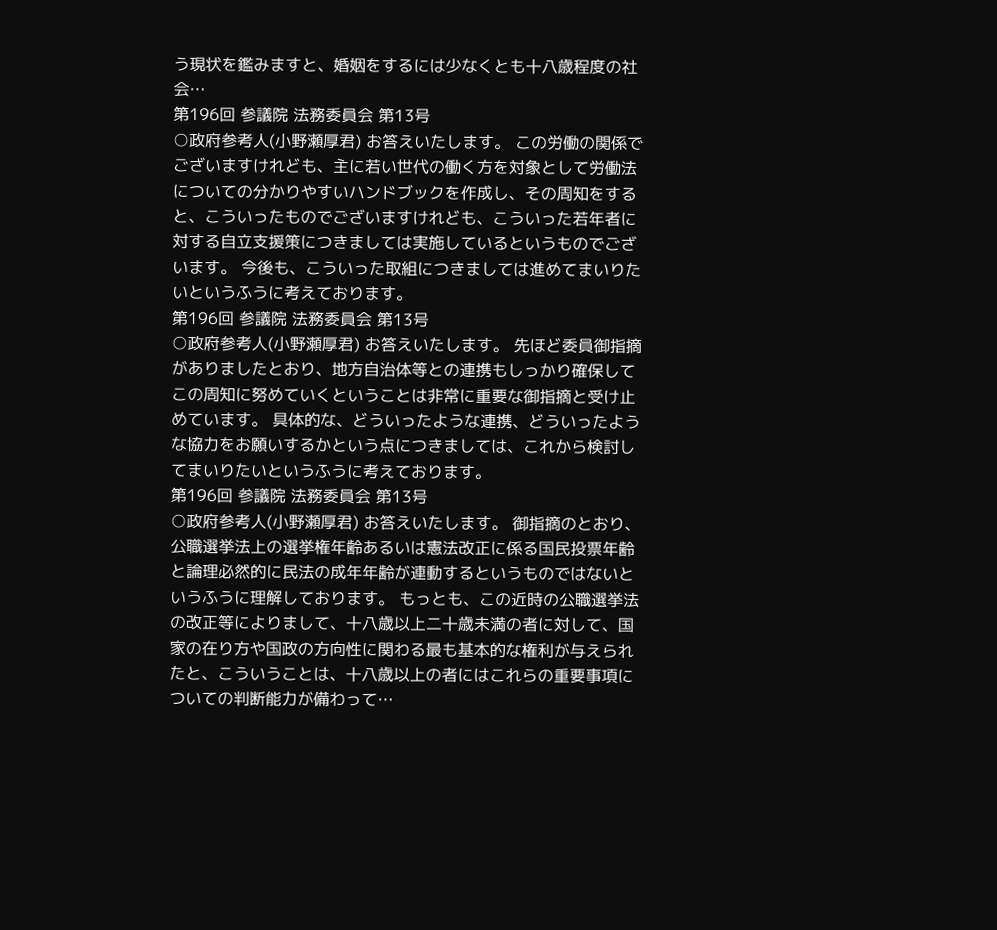う現状を鑑みますと、婚姻をするには少なくとも十八歳程度の社会…
第196回 参議院 法務委員会 第13号
○政府参考人(小野瀬厚君) お答えいたします。 この労働の関係でございますけれども、主に若い世代の働く方を対象として労働法についての分かりやすいハンドブックを作成し、その周知をすると、こういったものでございますけれども、こういった若年者に対する自立支援策につきましては実施しているというものでございます。 今後も、こういった取組につきましては進めてまいりたいというふうに考えております。
第196回 参議院 法務委員会 第13号
○政府参考人(小野瀬厚君) お答えいたします。 先ほど委員御指摘がありましたとおり、地方自治体等との連携もしっかり確保してこの周知に努めていくということは非常に重要な御指摘と受け止めています。 具体的な、どういったような連携、どういったような協力をお願いするかという点につきましては、これから検討してまいりたいというふうに考えております。
第196回 参議院 法務委員会 第13号
○政府参考人(小野瀬厚君) お答えいたします。 御指摘のとおり、公職選挙法上の選挙権年齢あるいは憲法改正に係る国民投票年齢と論理必然的に民法の成年年齢が連動するというものではないというふうに理解しております。 もっとも、この近時の公職選挙法の改正等によりまして、十八歳以上二十歳未満の者に対して、国家の在り方や国政の方向性に関わる最も基本的な権利が与えられたと、こういうことは、十八歳以上の者にはこれらの重要事項についての判断能力が備わって…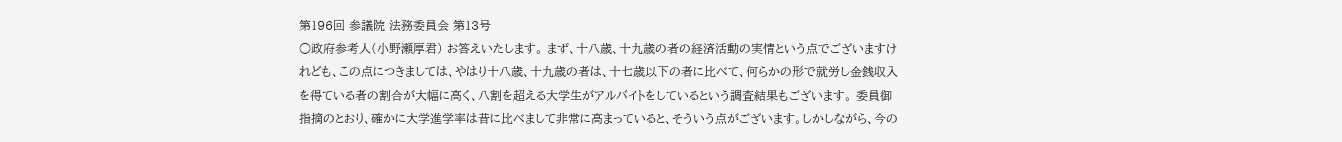第196回 参議院 法務委員会 第13号
○政府参考人(小野瀬厚君) お答えいたします。 まず、十八歳、十九歳の者の経済活動の実情という点でございますけれども、この点につきましては、やはり十八歳、十九歳の者は、十七歳以下の者に比べて、何らかの形で就労し金銭収入を得ている者の割合が大幅に高く、八割を超える大学生がアルバイトをしているという調査結果もございます。 委員御指摘のとおり、確かに大学進学率は昔に比べまして非常に高まっていると、そういう点がございます。しかしながら、今の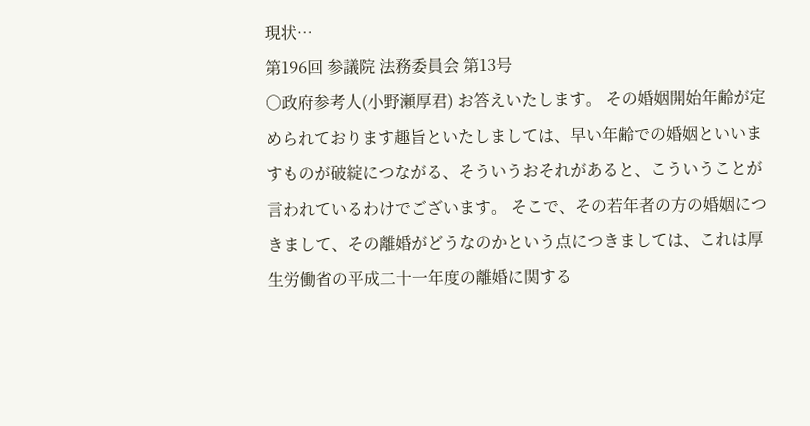現状…
第196回 参議院 法務委員会 第13号
○政府参考人(小野瀬厚君) お答えいたします。 その婚姻開始年齢が定められております趣旨といたしましては、早い年齢での婚姻といいますものが破綻につながる、そういうおそれがあると、こういうことが言われているわけでございます。 そこで、その若年者の方の婚姻につきまして、その離婚がどうなのかという点につきましては、これは厚生労働省の平成二十一年度の離婚に関する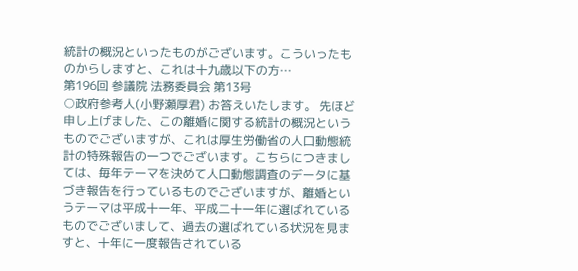統計の概況といったものがございます。こういったものからしますと、これは十九歳以下の方…
第196回 参議院 法務委員会 第13号
○政府参考人(小野瀬厚君) お答えいたします。 先ほど申し上げました、この離婚に関する統計の概況というものでございますが、これは厚生労働省の人口動態統計の特殊報告の一つでございます。こちらにつきましては、毎年テーマを決めて人口動態調査のデータに基づき報告を行っているものでございますが、離婚というテーマは平成十一年、平成二十一年に選ばれているものでございまして、過去の選ばれている状況を見ますと、十年に一度報告されている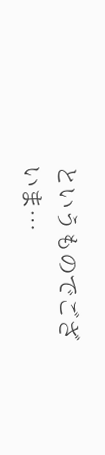というものでございま…